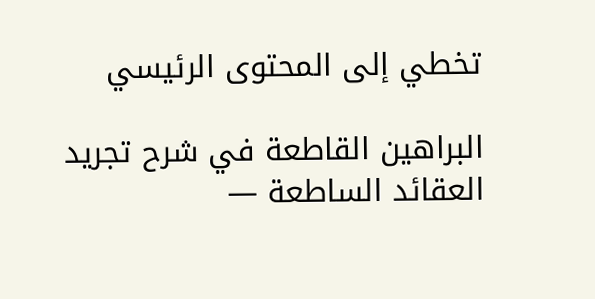تخطي إلى المحتوى الرئيسي

البراهين القاطعة في شرح تجريد العقائد الساطعة —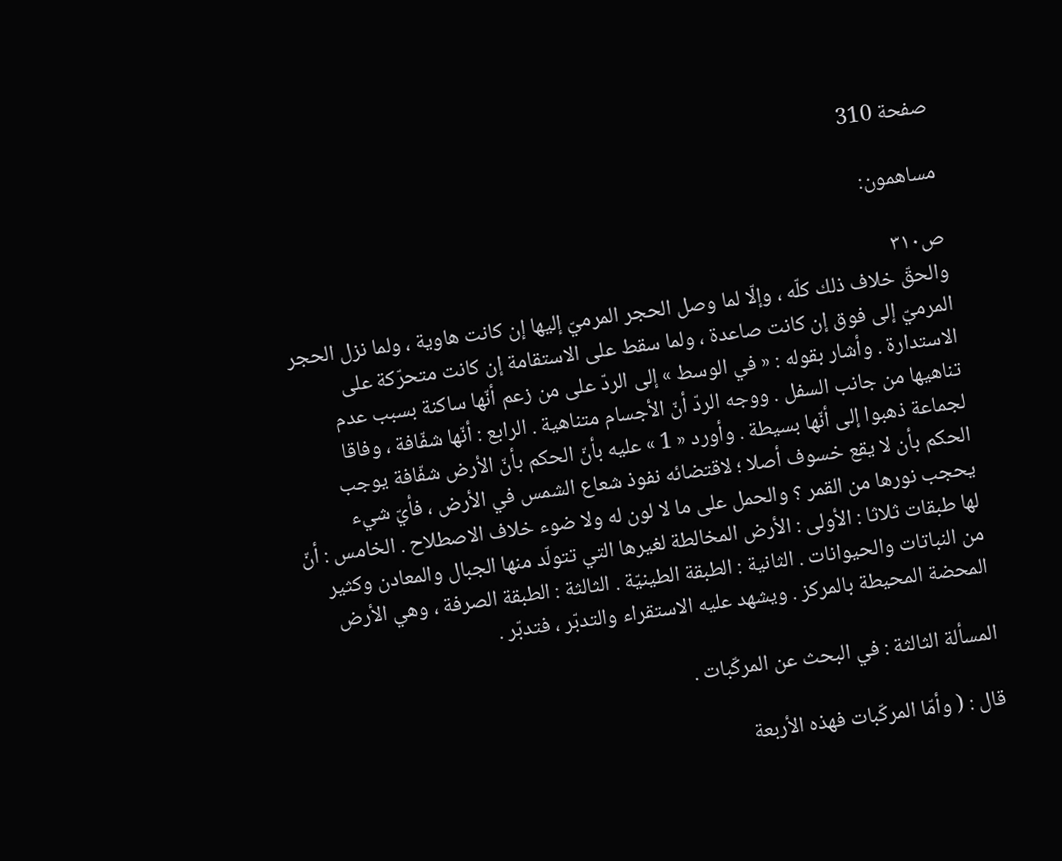صفحة 310

مساهمون:

ص٣١٠
والحقّ خلاف ذلك كلّه ، وإلّا لما وصل الحجر المرميّ إليها إن كانت هاوية ، ولما نزل الحجر المرميّ إلى فوق إن كانت صاعدة ، ولما سقط على الاستقامة إن كانت متحرّكة على الاستدارة . وأشار بقوله : « في الوسط » إلى الردّ على من زعم أنّها ساكنة بسبب عدم تناهيها من جانب السفل . ووجه الردّ أنّ الأجسام متناهية . الرابع : أنّها شفّافة ، وفاقا لجماعة ذهبوا إلى أنّها بسيطة . وأورد « 1 » عليه بأنّ الحكم بأنّ الأرض شفّافة يوجب الحكم بأن لا يقع خسوف أصلا ؛ لاقتضائه نفوذ شعاع الشمس في الأرض ، فأيّ شيء يحجب نورها من القمر ؟ والحمل على ما لا لون له ولا ضوء خلاف الاصطلاح . الخامس : أنّ لها طبقات ثلاثا : الأولى : الأرض المخالطة لغيرها التي تتولّد منها الجبال والمعادن وكثير من النباتات والحيوانات . الثانية : الطبقة الطينيّة . الثالثة : الطبقة الصرفة ، وهي الأرض المحضة المحيطة بالمركز . ويشهد عليه الاستقراء والتدبّر ، فتدبّر .

المسألة الثالثة : في البحث عن المركّبات .

قال : ( وأمّا المركّبات فهذه الأربعة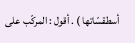أسطقسّاتها ) . أقول : المركّب على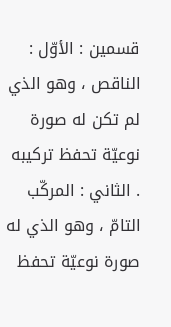قسمين : الأوّل : الناقص ، وهو الذي لم تكن له صورة نوعيّة تحفظ تركيبه . الثاني : المركّب التامّ ، وهو الذي له صورة نوعيّة تحفظ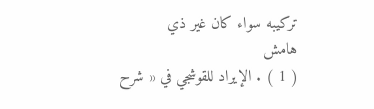تركيبه سواء كان غير ذي
هامش
( 1 ) . الإيراد للقوشجي في « شرح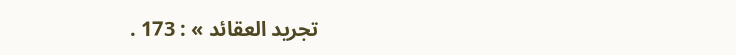تجريد العقائد » : 173 .